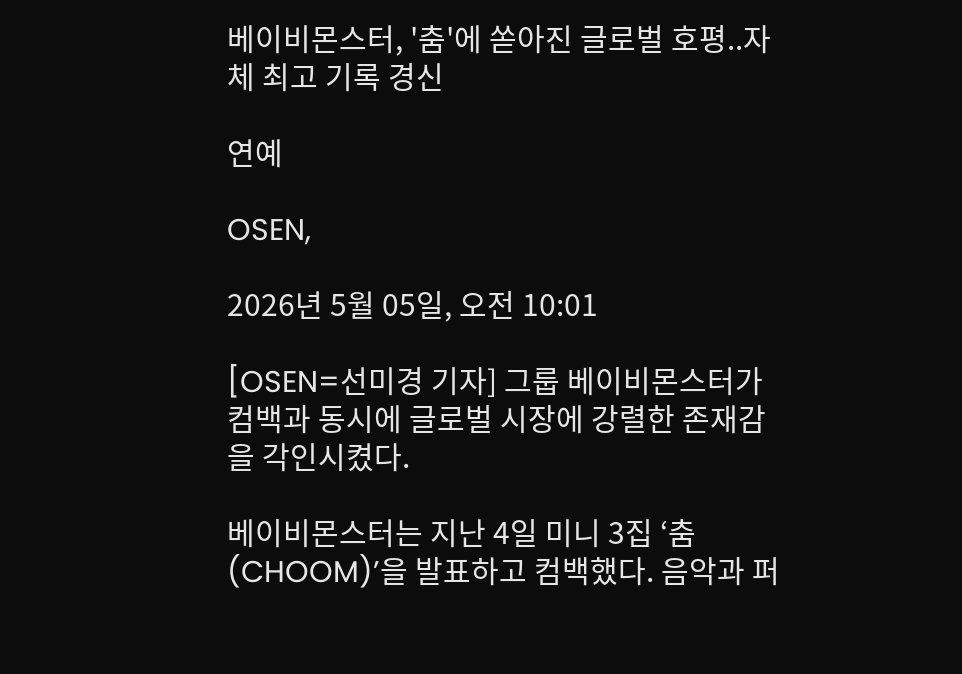베이비몬스터, '춤'에 쏟아진 글로벌 호평..자체 최고 기록 경신

연예

OSEN,

2026년 5월 05일, 오전 10:01

[OSEN=선미경 기자] 그룹 베이비몬스터가 컴백과 동시에 글로벌 시장에 강렬한 존재감을 각인시켰다.

베이비몬스터는 지난 4일 미니 3집 ‘춤(CHOOM)’을 발표하고 컴백했다. 음악과 퍼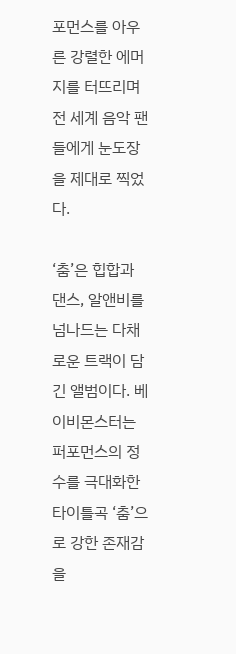포먼스를 아우른 강렬한 에머지를 터뜨리며 전 세계 음악 팬들에게 눈도장을 제대로 찍었다.

‘춤’은 힙합과 댄스, 알앤비를 넘나드는 다채로운 트랙이 담긴 앨범이다. 베이비몬스터는 퍼포먼스의 정수를 극대화한 타이틀곡 ‘춤’으로 강한 존재감을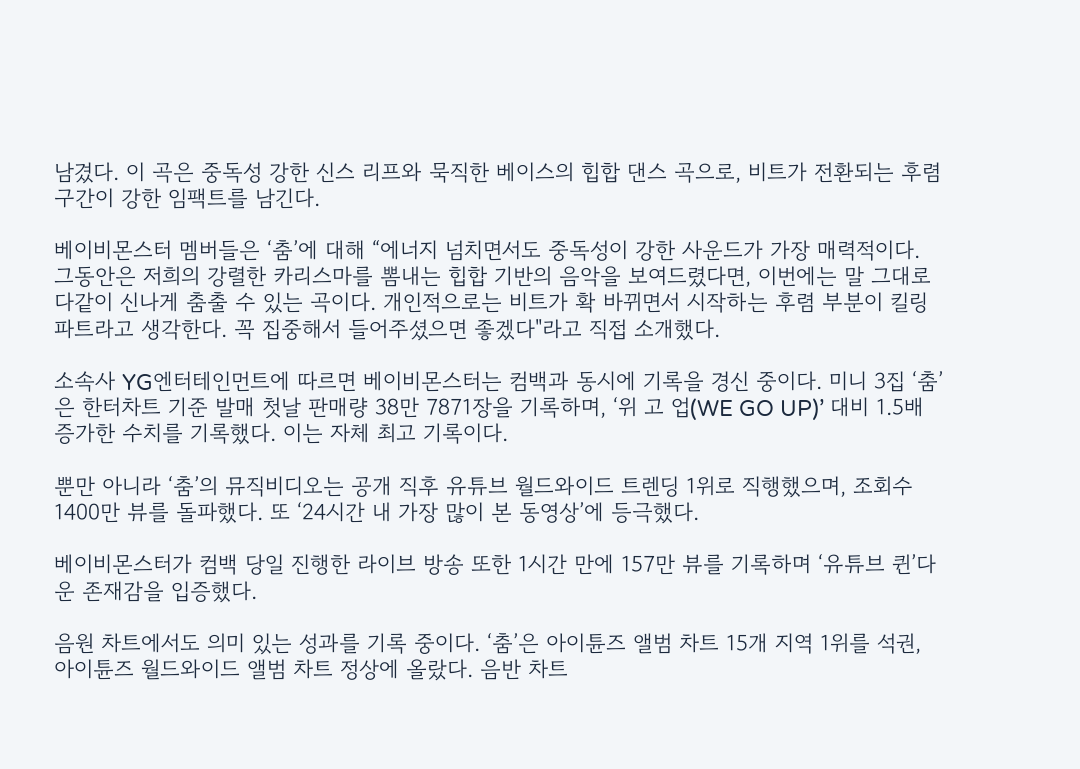남겼다. 이 곡은 중독성 강한 신스 리프와 묵직한 베이스의 힙합 댄스 곡으로, 비트가 전환되는 후렴 구간이 강한 임팩트를 남긴다.

베이비몬스터 멤버들은 ‘춤’에 대해 “에너지 넘치면서도 중독성이 강한 사운드가 가장 매력적이다. 그동안은 저희의 강렬한 카리스마를 뽐내는 힙합 기반의 음악을 보여드렸다면, 이번에는 말 그대로 다같이 신나게 춤출 수 있는 곡이다. 개인적으로는 비트가 확 바뀌면서 시작하는 후렴 부분이 킬링 파트라고 생각한다. 꼭 집중해서 들어주셨으면 좋겠다"라고 직접 소개했다.

소속사 YG엔터테인먼트에 따르면 베이비몬스터는 컴백과 동시에 기록을 경신 중이다. 미니 3집 ‘춤’은 한터차트 기준 발매 첫날 판매량 38만 7871장을 기록하며, ‘위 고 업(WE GO UP)’ 대비 1.5배 증가한 수치를 기록했다. 이는 자체 최고 기록이다.

뿐만 아니라 ‘춤’의 뮤직비디오는 공개 직후 유튜브 월드와이드 트렌딩 1위로 직행했으며, 조회수 1400만 뷰를 돌파했다. 또 ‘24시간 내 가장 많이 본 동영상’에 등극했다.

베이비몬스터가 컴백 당일 진행한 라이브 방송 또한 1시간 만에 157만 뷰를 기록하며 ‘유튜브 퀸’다운 존재감을 입증했다.

음원 차트에서도 의미 있는 성과를 기록 중이다. ‘춤’은 아이튠즈 앨범 차트 15개 지역 1위를 석권, 아이튠즈 월드와이드 앨범 차트 정상에 올랐다. 음반 차트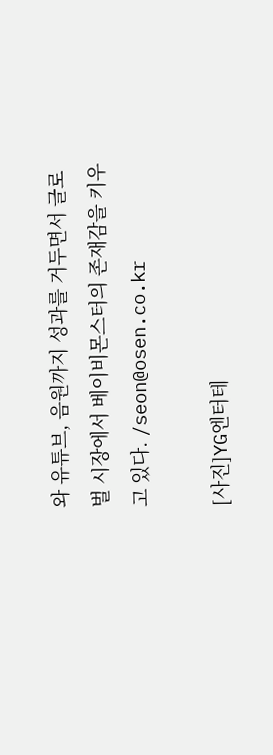와 유튜브, 음원까지 성과를 거두면서 글로벌 시장에서 베이비몬스터의 존재감을 키우고 있다. /seon@osen.co.kr

[사진]YG엔터테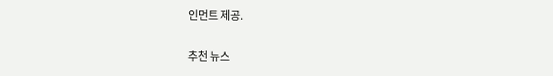인먼트 제공.

추천 뉴스